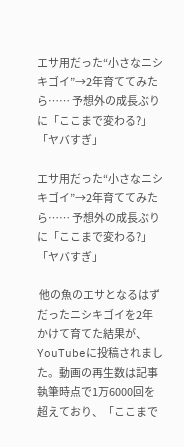エサ用だった“小さなニシキゴイ”→2年育ててみたら…… 予想外の成長ぶりに「ここまで変わる?」「ヤバすぎ」

エサ用だった“小さなニシキゴイ”→2年育ててみたら…… 予想外の成長ぶりに「ここまで変わる?」「ヤバすぎ」

 他の魚のエサとなるはずだったニシキゴイを2年かけて育てた結果が、YouTubeに投稿されました。動画の再生数は記事執筆時点で1万6000回を超えており、「ここまで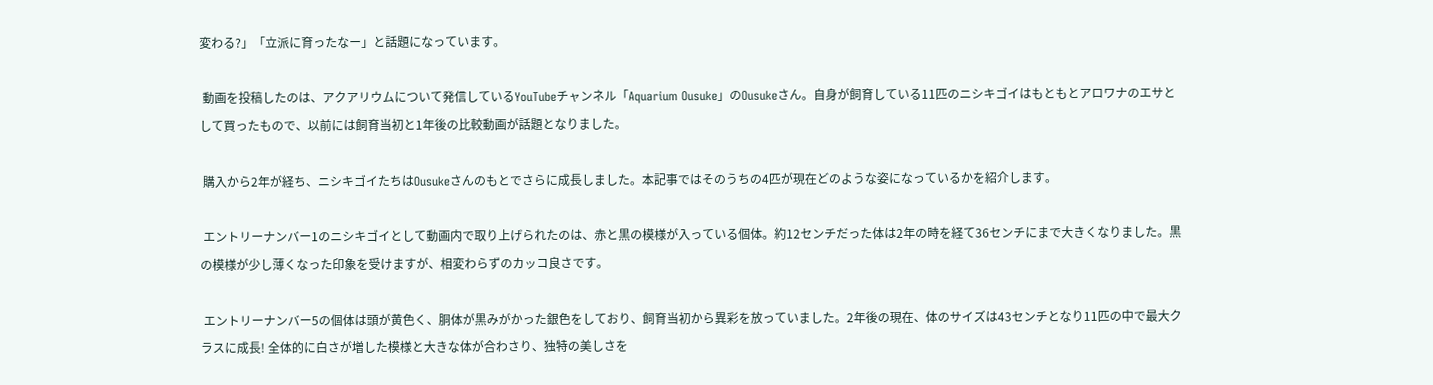変わる?」「立派に育ったなー」と話題になっています。

 動画を投稿したのは、アクアリウムについて発信しているYouTubeチャンネル「Aquarium Ousuke」のOusukeさん。自身が飼育している11匹のニシキゴイはもともとアロワナのエサとして買ったもので、以前には飼育当初と1年後の比較動画が話題となりました。

 購入から2年が経ち、ニシキゴイたちはOusukeさんのもとでさらに成長しました。本記事ではそのうちの4匹が現在どのような姿になっているかを紹介します。

 エントリーナンバー1のニシキゴイとして動画内で取り上げられたのは、赤と黒の模様が入っている個体。約12センチだった体は2年の時を経て36センチにまで大きくなりました。黒の模様が少し薄くなった印象を受けますが、相変わらずのカッコ良さです。

 エントリーナンバー5の個体は頭が黄色く、胴体が黒みがかった銀色をしており、飼育当初から異彩を放っていました。2年後の現在、体のサイズは43センチとなり11匹の中で最大クラスに成長! 全体的に白さが増した模様と大きな体が合わさり、独特の美しさを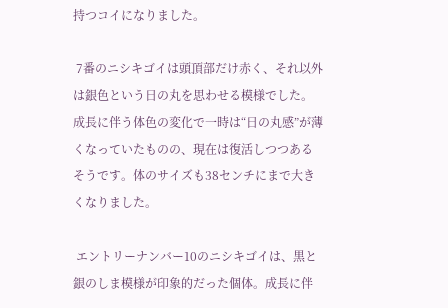持つコイになりました。

 7番のニシキゴイは頭頂部だけ赤く、それ以外は銀色という日の丸を思わせる模様でした。成長に伴う体色の変化で一時は“日の丸感”が薄くなっていたものの、現在は復活しつつあるそうです。体のサイズも38センチにまで大きくなりました。

 エントリーナンバー10のニシキゴイは、黒と銀のしま模様が印象的だった個体。成長に伴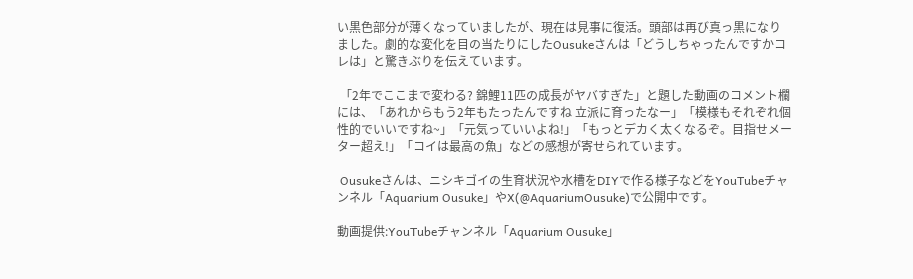い黒色部分が薄くなっていましたが、現在は見事に復活。頭部は再び真っ黒になりました。劇的な変化を目の当たりにしたOusukeさんは「どうしちゃったんですかコレは」と驚きぶりを伝えています。

 「2年でここまで変わる? 錦鯉11匹の成長がヤバすぎた」と題した動画のコメント欄には、「あれからもう2年もたったんですね 立派に育ったなー」「模様もそれぞれ個性的でいいですね~」「元気っていいよね!」「もっとデカく太くなるぞ。目指せメーター超え!」「コイは最高の魚」などの感想が寄せられています。

 Ousukeさんは、ニシキゴイの生育状況や水槽をDIYで作る様子などをYouTubeチャンネル「Aquarium Ousuke」やX(@AquariumOusuke)で公開中です。

動画提供:YouTubeチャンネル「Aquarium Ousuke」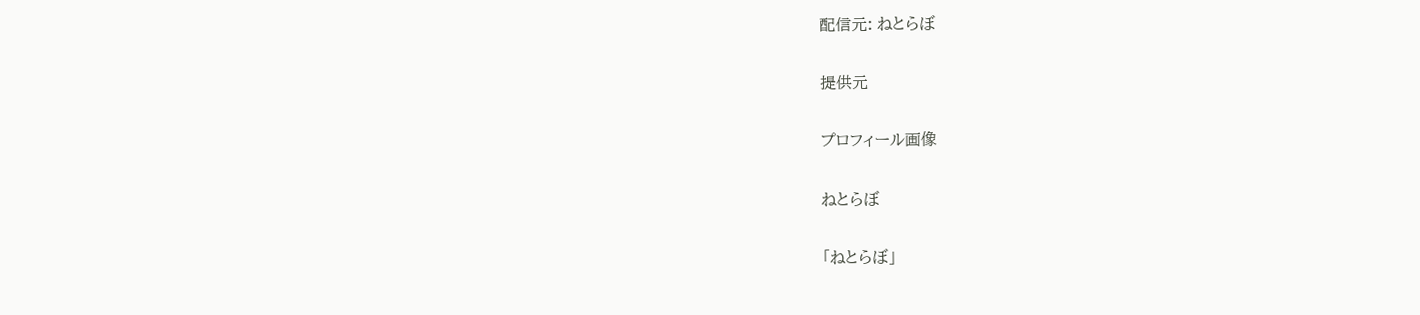配信元: ねとらぼ

提供元

プロフィール画像

ねとらぼ

「ねとらぼ」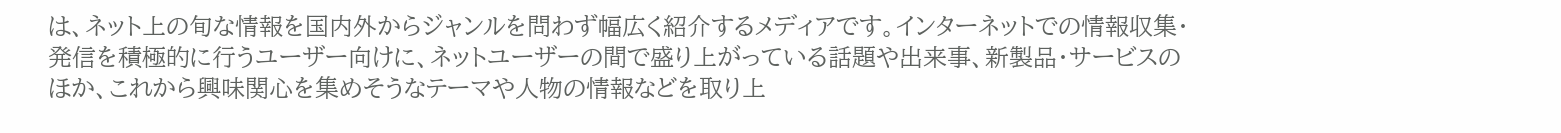は、ネット上の旬な情報を国内外からジャンルを問わず幅広く紹介するメディアです。インターネットでの情報収集・発信を積極的に行うユーザー向けに、ネットユーザーの間で盛り上がっている話題や出来事、新製品・サービスのほか、これから興味関心を集めそうなテーマや人物の情報などを取り上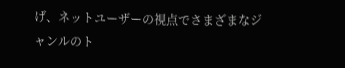げ、ネットユーザーの視点でさまざまなジャンルのト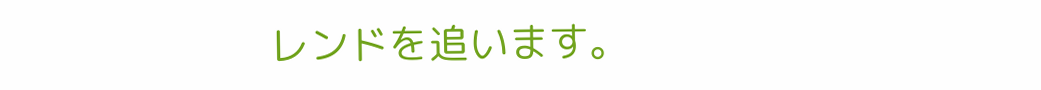レンドを追います。